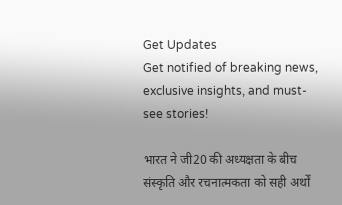Get Updates
Get notified of breaking news, exclusive insights, and must-see stories!

भारत ने जी20 की अध्यक्षता के बीच संस्कृति और रचनात्मकता को सही अर्थों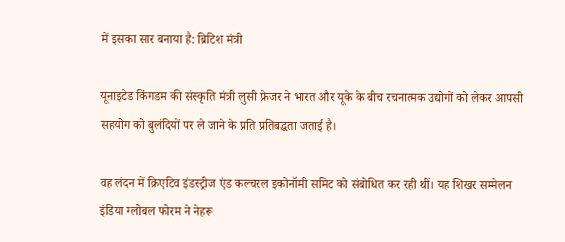में इसका सार बनाया है: ब्रिटिश मंत्री

यूनाइटेड किंगडम की संस्कृति मंत्री लुसी फ्रेजर ने भारत और यूके के बीच रचनात्मक उद्योगों को लेकर आपसी सहयोग को बुलंदियों पर ले जाने के प्रति प्रतिबद्धता जताई है।

वह लंदन में क्रिएटिव इंडस्ट्रीज एंड कल्चरल इकोनॉमी समिट को संबोधित कर रही थीं। यह शिखर सम्मेलन इंडिया ग्लोबल फोरम ने नेहरू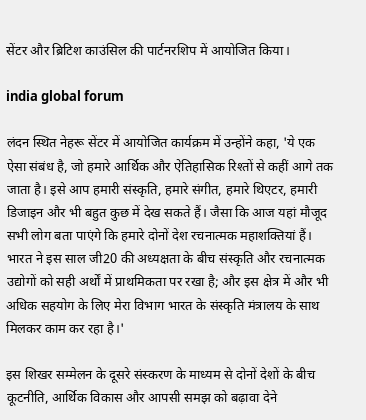सेंटर और ब्रिटिश काउंसिल की पार्टनरशिप में आयोजित किया।

india global forum

लंदन स्थित नेहरू सेंटर में आयोजित कार्यक्रम में उन्होंने कहा, 'ये एक ऐसा संबंध है, जो हमारे आर्थिक और ऐतिहासिक रिश्तों से कहीं आगे तक जाता है। इसे आप हमारी संस्कृति, हमारे संगीत, हमारे थिएटर, हमारी डिजाइन और भी बहुत कुछ में देख सकते हैं। जैसा कि आज यहां मौजूद सभी लोग बता पाएंगे कि हमारे दोनों देश रचनात्मक महाशक्तियां हैं। भारत ने इस साल जी20 की अध्यक्षता के बीच संस्कृति और रचनात्मक उद्योगों को सही अर्थों में प्राथमिकता पर रखा है; और इस क्षेत्र में और भी अधिक सहयोग के लिए मेरा विभाग भारत के संस्कृति मंत्रालय के साथ मिलकर काम कर रहा है।'

इस शिखर सम्मेलन के दूसरे संस्करण के माध्यम से दोनों देशों के बीच कूटनीति, आर्थिक विकास और आपसी समझ को बढ़ावा देने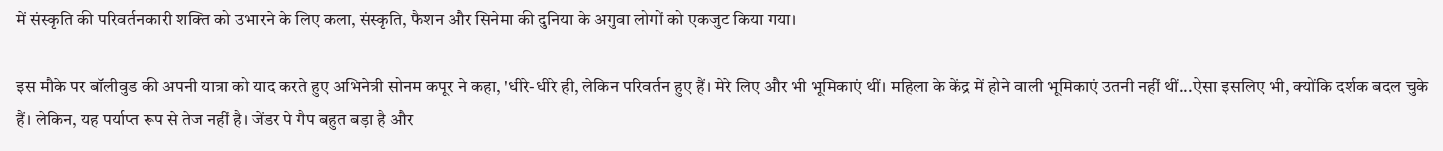में संस्कृति की परिवर्तनकारी शक्ति को उभारने के लिए कला, संस्कृति, फैशन और सिनेमा की दुनिया के अगुवा लोगों को एकजुट किया गया।

इस मौके पर बॉलीवुड की अपनी यात्रा को याद करते हुए अभिनेत्री सोनम कपूर ने कहा, 'धीरे-धीरे ही, लेकिन परिवर्तन हुए हैं। मेरे लिए और भी भूमिकाएं थीं। महिला के केंद्र में होने वाली भूमिकाएं उतनी नहीं थीं...ऐसा इसलिए भी, क्योंकि दर्शक बदल चुके हैं। लेकिन, यह पर्याप्त रूप से तेज नहीं है। जेंडर पे गैप बहुत बड़ा है और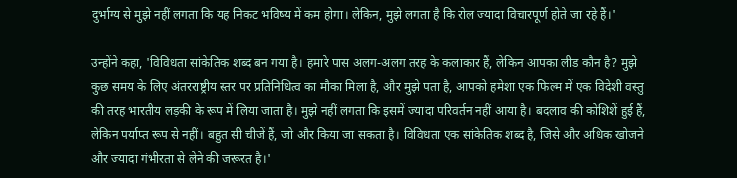दुर्भाग्य से मुझे नहीं लगता कि यह निकट भविष्य में कम होगा। लेकिन, मुझे लगता है कि रोल ज्यादा विचारपूर्ण होते जा रहे हैं।'

उन्होंने कहा, 'विविधता सांकेतिक शब्द बन गया है। हमारे पास अलग-अलग तरह के कलाकार हैं, लेकिन आपका लीड कौन है? मुझे कुछ समय के लिए अंतरराष्ट्रीय स्तर पर प्रतिनिधित्व का मौका मिला है, और मुझे पता है, आपको हमेशा एक फिल्म में एक विदेशी वस्तु की तरह भारतीय लड़की के रूप में लिया जाता है। मुझे नहीं लगता कि इसमें ज्यादा परिवर्तन नहीं आया है। बदलाव की कोशिशें हुई हैं, लेकिन पर्याप्त रूप से नहीं। बहुत सी चीजें हैं, जो और किया जा सकता है। विविधता एक सांकेतिक शब्द है, जिसे और अधिक खोजने और ज्यादा गंभीरता से लेने की जरूरत है।'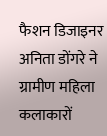फैशन डिजाइनर अनिता डोंगरे ने ग्रामीण महिला कलाकारों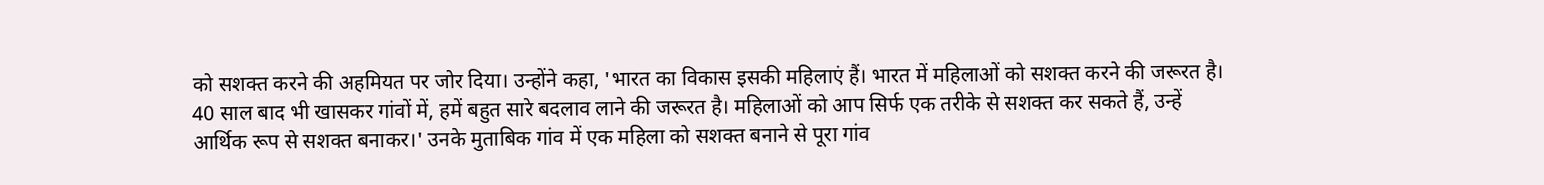को सशक्त करने की अहमियत पर जोर दिया। उन्होंने कहा, 'भारत का विकास इसकी महिलाएं हैं। भारत में महिलाओं को सशक्त करने की जरूरत है। 40 साल बाद भी खासकर गांवों में, हमें बहुत सारे बदलाव लाने की जरूरत है। महिलाओं को आप सिर्फ एक तरीके से सशक्त कर सकते हैं, उन्हें आर्थिक रूप से सशक्त बनाकर।' उनके मुताबिक गांव में एक महिला को सशक्त बनाने से पूरा गांव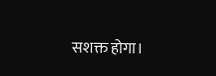सशक्त होगा।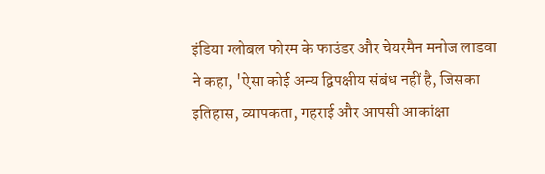इंडिया ग्लोबल फोरम के फाउंडर और चेयरमैन मनोज लाडवा ने कहा, 'ऐसा कोई अन्य द्विपक्षीय संबंध नहीं है, जिसका इतिहास, व्यापकता, गहराई और आपसी आकांक्षा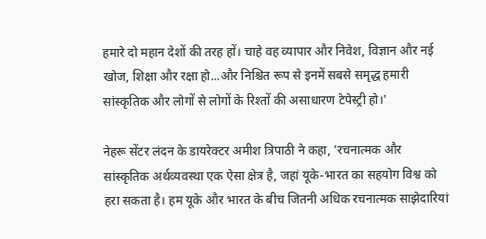हमारे दो महान देशों की तरह हों। चाहे वह व्यापार और निवेश, विज्ञान और नई खोज, शिक्षा और रक्षा हो...और निश्चित रूप से इनमें सबसे समृद्ध हमारी सांस्कृतिक और लोगों से लोगों के रिश्तों की असाधारण टेपेस्ट्री हो।'

नेहरू सेंटर लंदन के डायरेक्टर अमीश त्रिपाठी ने कहा, 'रचनात्मक और सांस्कृतिक अर्थव्यवस्था एक ऐसा क्षेत्र है, जहां यूके-भारत का सहयोग विश्व को हरा सकता है। हम यूके और भारत के बीच जितनी अधिक रचनात्मक साझेदारियां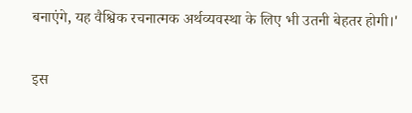बनाएंगे, यह वैश्विक रचनात्मक अर्थव्यवस्था के लिए भी उतनी बेहतर होगी।'

इस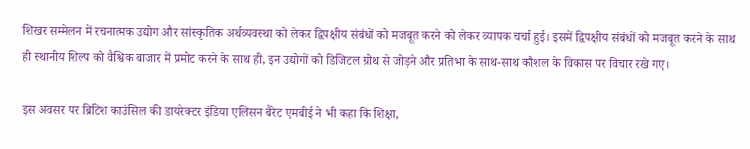शिखर सम्मेलन में रचनात्मक उद्योग और सांस्कृतिक अर्थव्यवस्था को लेकर द्विपक्षीय संबंधों को मजबूत करने को लेकर व्यापक चर्चा हुई। इसमें द्विपक्षीय संबंधों को मजबूत करने के साथ ही स्थानीय शिल्प को वैश्विक बाजार में प्रमोट करने के साथ ही, इन उद्योगों को डिजिटल ग्रोथ से जोड़ने और प्रतिभा के साथ-साथ कौशल के विकास पर विचार रखे गए।

इस अवसर पर ब्रिटिश काउंसिल की डायरेक्टर इंडिया एलिसन बैरेट एमबीई ने भी कहा कि शिक्षा,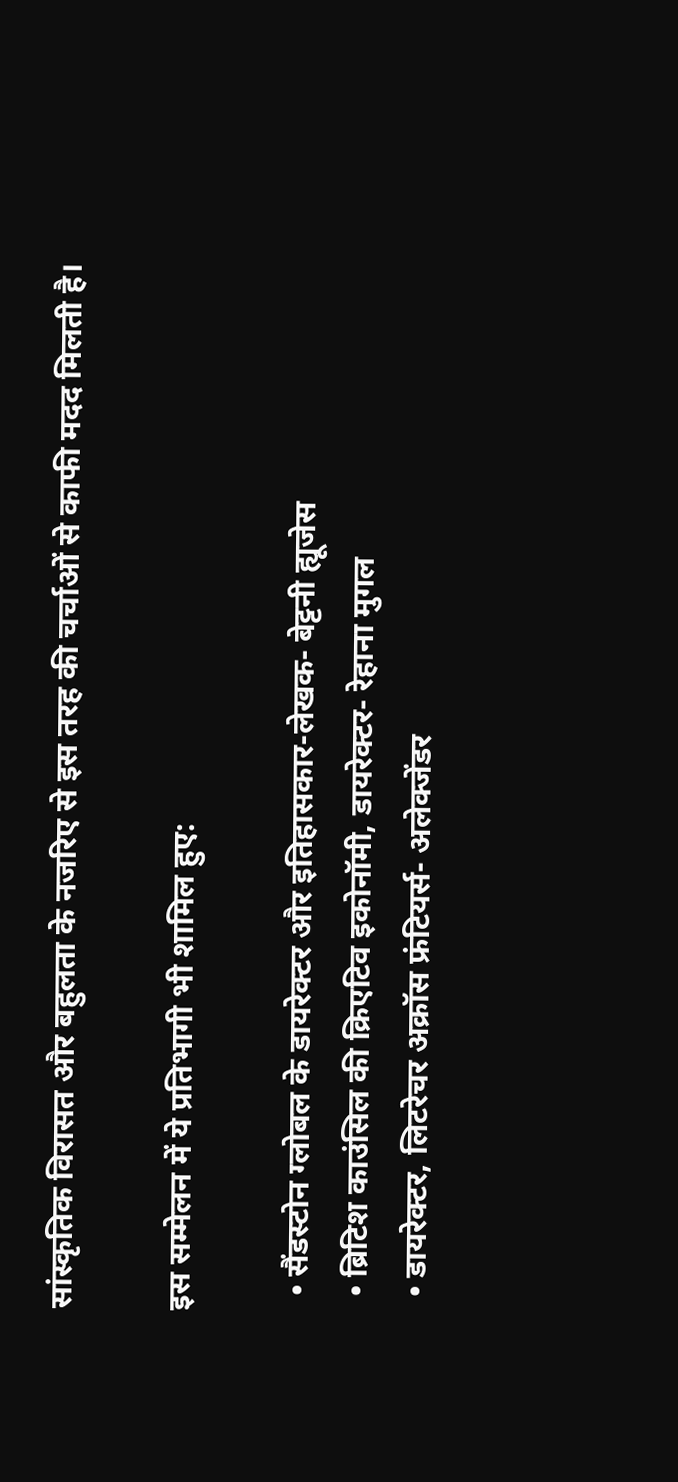सांस्कृतिक विरासत और बहुलता के नजरिए से इस तरह की चर्चाओं से काफी मदद मिलती है।

इस सम्मेलन में ये प्रतिभागी भी शामिल हुए:

  • सैंडस्टोन ग्लोबल के डायरेक्टर और इतिहासकार-लेखक- बेट्टनी ह्यूजेस
  • ब्रिटिश काउंसिल की क्रिएटिव इकोनॉमी, डायरेक्टर- रेहाना मुगल
  • डायरेक्टर, लिटरेचर अक्रॉस फ्रंटियर्स- अलेक्जेंडर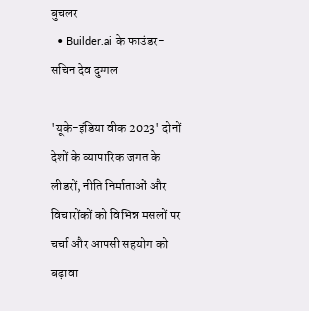बुचलर
  • Builder.ai के फाउंडर- सचिन देव दुग्गल

'यूके-इंडिया वीक 2023' दोनों देशों के व्यापारिक जगत के लीडरों, नीति निर्माताओं और विचारोंकों को विभिन्न मसलों पर चर्चा और आपसी सहयोग को बढ़ावा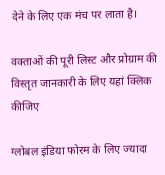देने के लिए एक मंच पर लाता है।

वक्ताओं की पूरी लिस्ट और प्रोग्राम की विस्तृत जानकारी के लिए यहां क्लिक कीजिए

ग्लोबल इंडिया फोरम के लिए ज्यादा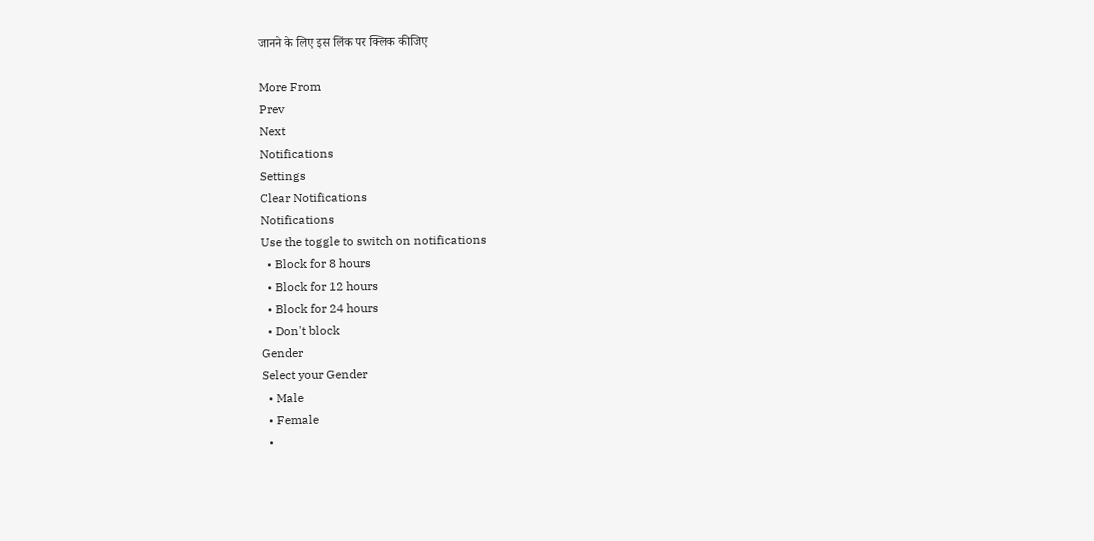जानने के लिए इस लिंक पर क्लिक कीजिए

More From
Prev
Next
Notifications
Settings
Clear Notifications
Notifications
Use the toggle to switch on notifications
  • Block for 8 hours
  • Block for 12 hours
  • Block for 24 hours
  • Don't block
Gender
Select your Gender
  • Male
  • Female
  •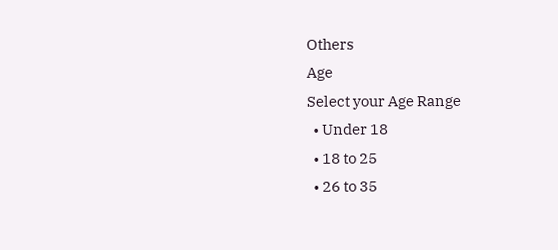Others
Age
Select your Age Range
  • Under 18
  • 18 to 25
  • 26 to 35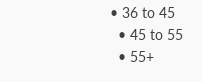• 36 to 45
  • 45 to 55
  • 55+